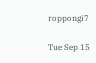roppongi7

Tue Sep 15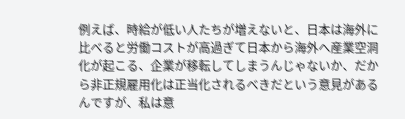例えば、時給が低い人たちが増えないと、日本は海外に比べると労働コストが高過ぎて日本から海外へ産業空洞化が起こる、企業が移転してしまうんじゃないか、だから非正規雇用化は正当化されるべきだという意見があるんですが、私は意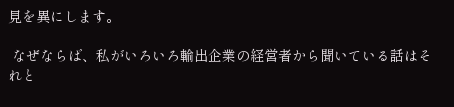見を異にします。

 なぜならば、私がいろいろ輸出企業の経営者から聞いている話はそれと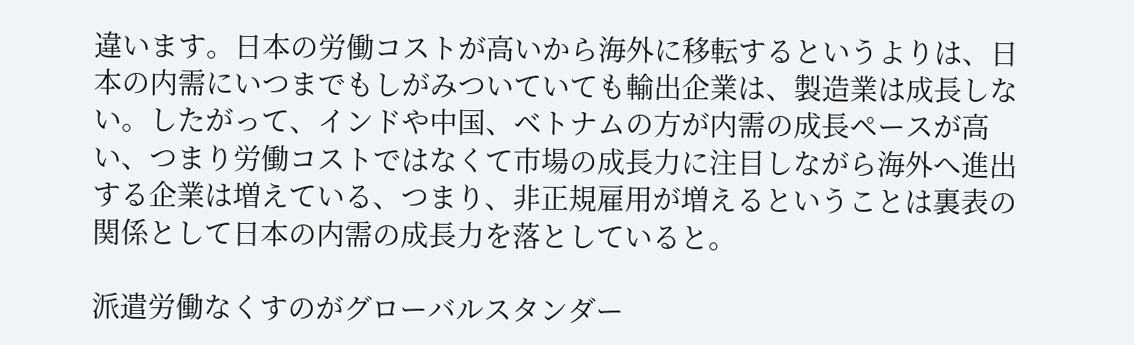違います。日本の労働コストが高いから海外に移転するというよりは、日本の内需にいつまでもしがみついていても輸出企業は、製造業は成長しない。したがって、インドや中国、ベトナムの方が内需の成長ペースが高い、つまり労働コストではなくて市場の成長力に注目しながら海外へ進出する企業は増えている、つまり、非正規雇用が増えるということは裏表の関係として日本の内需の成長力を落としていると。

派遣労働なくすのがグローバルスタンダー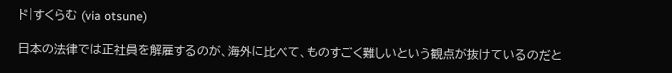ド|すくらむ (via otsune)

日本の法律では正社員を解雇するのが、海外に比べて、ものすごく難しいという観点が抜けているのだと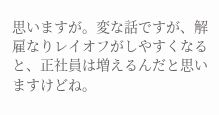思いますが。変な話ですが、解雇なりレイオフがしやすくなると、正社員は増えるんだと思いますけどね。